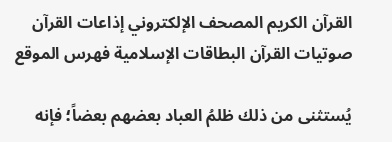القرآن الكريم المصحف الإلكتروني إذاعات القرآن صوتيات القرآن البطاقات الإسلامية فهرس الموقع

يُستثنى من ذلك ظلمُ العباد بعضهم بعضاً؛ فإنه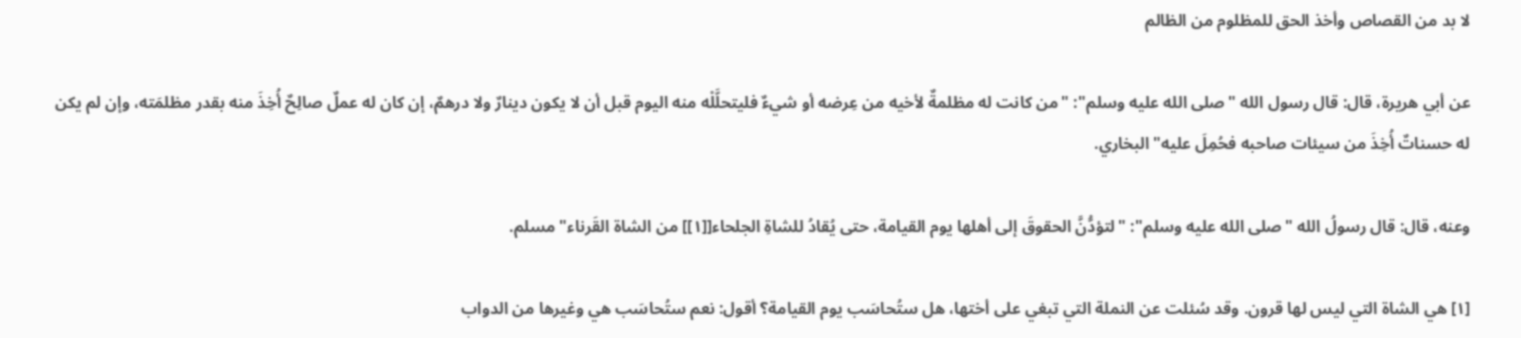لا بد من القصاص وأخذ الحق للمظلوم من الظالم

عن أبي هريرة، قال: قال رسول الله "صلى الله عليه وسلم": "من كانت له مظلمةٌ لأخيه من عِرضه أو شيءٌ فليتحلَّلْه منه اليوم قبل أن لا يكون دينارٌ ولا درهمٌ، إن كان له عملٌ صالِحٌ أُخِذَ منه بقدر مظلمَته، وإن لم يكن له حسناتٌ أُخِذَ من سيئات صاحبه فحُمِلَ عليه" البخاري.

وعنه، قال: قال رسولُ الله "صلى الله عليه وسلم": "لتؤدُّنَّ الحقوقَ إلى أهلها يوم القيامة، حتى يُقادُ للشاةِ الجلحاء[[١]] من الشاة القَرناء" مسلم.

[١] هي الشاة التي ليس لها قرون. وقد سُئلت عن النملة التي تبغي على أختها، هل ستُحاسَب يوم القيامة؟ أقول: نعم ستُحاسَب هي وغيرها من الدواب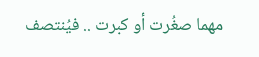مهما صغُرت أو كبرت .. فيُنتصف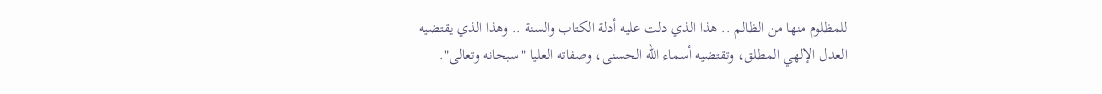للمظلوم منها من الظالم .. هذا الذي دلت عليه أدلة الكتاب والسنة .. وهذا الذي يقتضيه العدل الإلهي المطلق، وتقتضيه أسماء الله الحسنى، وصفاته العليا "سبحانه وتعالى".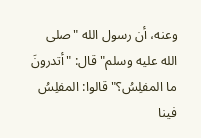وعنه، أن رسول الله "صلى الله عليه وسلم" قال: "أتدرونَ ما المفلِسُ؟" قالوا: المفلِسُ فينا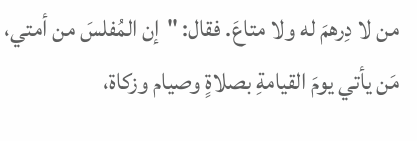من لا دِرهمَ له ولا متاعَ. فقال: "إن المُفلسَ من أمتي، مَن يأتي يومَ القيامةِ بصلاةٍ وصيام وزكاة،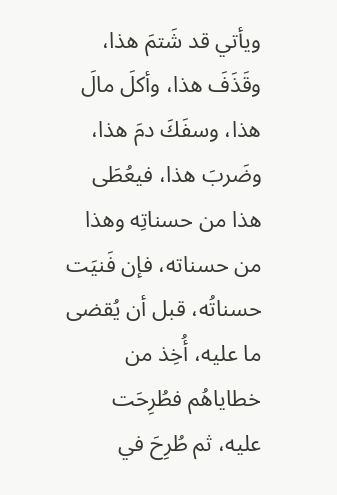ويأتي قد شَتمَ هذا، وقَذَفَ هذا، وأكلَ مالَ هذا، وسفَكَ دمَ هذا، وضَربَ هذا، فيعُطَى هذا من حسناتِه وهذا من حسناته، فإن فَنيَت حسناتُه، قبل أن يُقضى ما عليه، أُخِذ من خطاياهُم فطُرِحَت عليه، ثم طُرِحَ في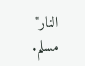النار" مسلم.